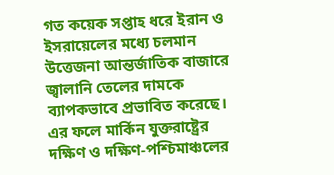গত কয়েক সপ্তাহ ধরে ইরান ও ইসরায়েলের মধ্যে চলমান উত্তেজনা আন্তর্জাতিক বাজারে জ্বালানি তেলের দামকে ব্যাপকভাবে প্রভাবিত করেছে। এর ফলে মার্কিন যুক্তরাষ্ট্রের দক্ষিণ ও দক্ষিণ-পশ্চিমাঞ্চলের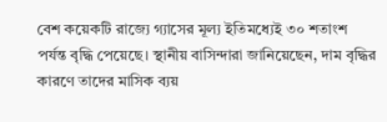বেশ কয়েকটি রাজ্যে গ্যাসের মূল্য ইতিমধ্যেই ৩০ শতাংশ পর্যন্ত বৃদ্ধি পেয়েছে। স্থানীয় বাসিন্দারা জানিয়েছেন, দাম বৃদ্ধির কারণে তাদের মাসিক ব্যয়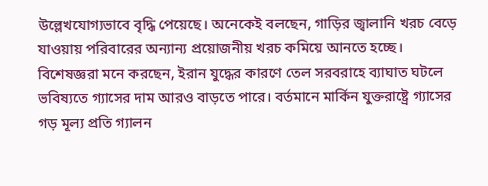উল্লেখযোগ্যভাবে বৃদ্ধি পেয়েছে। অনেকেই বলছেন, গাড়ির জ্বালানি খরচ বেড়ে যাওয়ায় পরিবারের অন্যান্য প্রয়োজনীয় খরচ কমিয়ে আনতে হচ্ছে।
বিশেষজ্ঞরা মনে করছেন, ইরান যুদ্ধের কারণে তেল সরবরাহে ব্যাঘাত ঘটলে ভবিষ্যতে গ্যাসের দাম আরও বাড়তে পারে। বর্তমানে মার্কিন যুক্তরাষ্ট্রে গ্যাসের গড় মূল্য প্রতি গ্যালন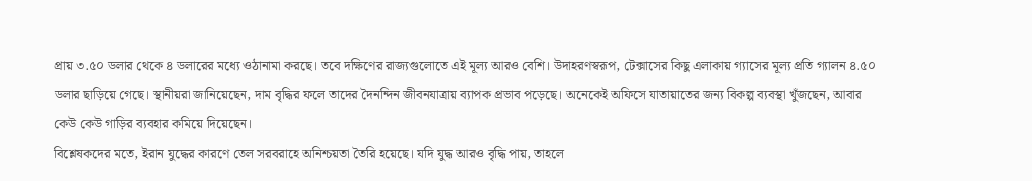প্রায় ৩.৫০ ডলার থেকে ৪ ডলারের মধ্যে ওঠানামা করছে। তবে দক্ষিণের রাজ্যগুলোতে এই মূল্য আরও বেশি। উদাহরণস্বরূপ, টেক্সাসের কিছু এলাকায় গ্যাসের মূল্য প্রতি গ্যালন ৪.৫০ ডলার ছাড়িয়ে গেছে। স্থানীয়রা জানিয়েছেন, দাম বৃদ্ধির ফলে তাদের দৈনন্দিন জীবনযাত্রায় ব্যাপক প্রভাব পড়েছে। অনেকেই অফিসে যাতায়াতের জন্য বিকল্প ব্যবস্থা খুঁজছেন, আবার কেউ কেউ গাড়ির ব্যবহার কমিয়ে দিয়েছেন।
বিশ্লেষকদের মতে, ইরান যুদ্ধের কারণে তেল সরবরাহে অনিশ্চয়তা তৈরি হয়েছে। যদি যুদ্ধ আরও বৃদ্ধি পায়, তাহলে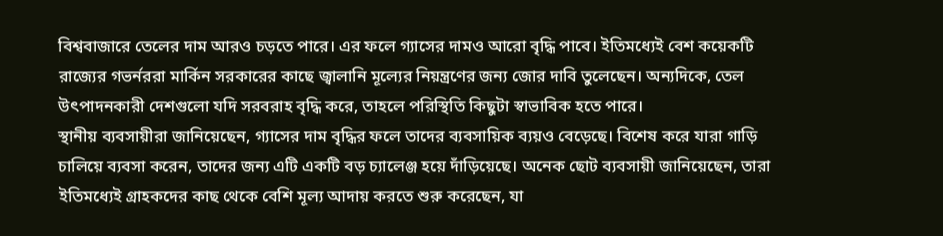বিশ্ববাজারে তেলের দাম আরও চড়তে পারে। এর ফলে গ্যাসের দামও আরো বৃদ্ধি পাবে। ইতিমধ্যেই বেশ কয়েকটি রাজ্যের গভর্নররা মার্কিন সরকারের কাছে জ্বালানি মূল্যের নিয়ন্ত্রণের জন্য জোর দাবি তুলেছেন। অন্যদিকে, তেল উৎপাদনকারী দেশগুলো যদি সরবরাহ বৃদ্ধি করে, তাহলে পরিস্থিতি কিছুটা স্বাভাবিক হতে পারে।
স্থানীয় ব্যবসায়ীরা জানিয়েছেন, গ্যাসের দাম বৃদ্ধির ফলে তাদের ব্যবসায়িক ব্যয়ও বেড়েছে। বিশেষ করে যারা গাড়ি চালিয়ে ব্যবসা করেন, তাদের জন্য এটি একটি বড় চ্যালেঞ্জ হয়ে দাঁড়িয়েছে। অনেক ছোট ব্যবসায়ী জানিয়েছেন, তারা ইতিমধ্যেই গ্রাহকদের কাছ থেকে বেশি মূল্য আদায় করতে শুরু করেছেন, যা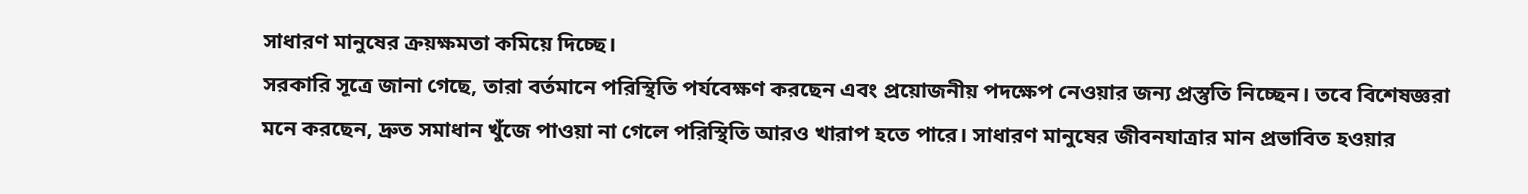সাধারণ মানুষের ক্রয়ক্ষমতা কমিয়ে দিচ্ছে।
সরকারি সূত্রে জানা গেছে, তারা বর্তমানে পরিস্থিতি পর্যবেক্ষণ করছেন এবং প্রয়োজনীয় পদক্ষেপ নেওয়ার জন্য প্রস্তুতি নিচ্ছেন। তবে বিশেষজ্ঞরা মনে করছেন, দ্রুত সমাধান খুঁজে পাওয়া না গেলে পরিস্থিতি আরও খারাপ হতে পারে। সাধারণ মানুষের জীবনযাত্রার মান প্রভাবিত হওয়ার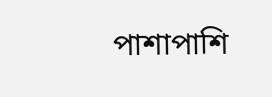পাশাপাশি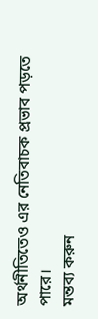অর্থনীতিতেও এর নেতিবাচক প্রভাব পড়তে পারে।
মন্তব্য করুন